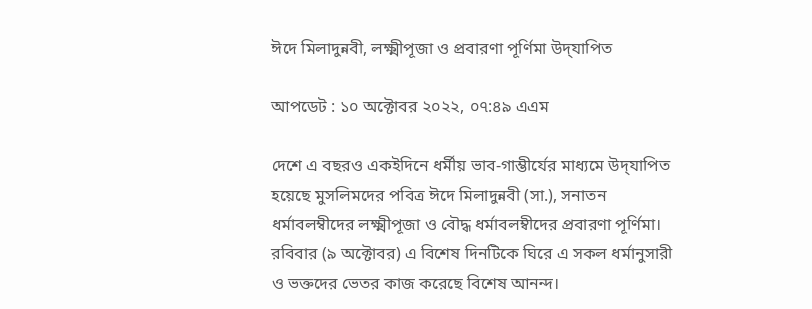ঈদে মিলাদুন্নবী, লক্ষ্মীপূজা ও প্রবারণা পূর্ণিমা উদ্‌যাপিত

আপডেট : ১০ অক্টোবর ২০২২, ০৭:৪৯ এএম

দেশে এ বছরও একইদিনে ধর্মীয় ভাব-গাম্ভীর্যের মাধ্যমে উদ্‌যাপিত হয়েছে মুসলিমদের পবিত্র ঈদে মিলাদুন্নবী (সা.), সনাতন ধর্মাবলম্বীদের লক্ষ্মীপূজা ও বৌদ্ধ ধর্মাবলম্বীদের প্রবারণা পূর্ণিমা। রবিবার (৯ অক্টোবর) এ বিশেষ দিনটিকে ঘিরে এ সকল ধর্মানুসারী ও ভক্তদের ভেতর কাজ করেছে বিশেষ আনন্দ।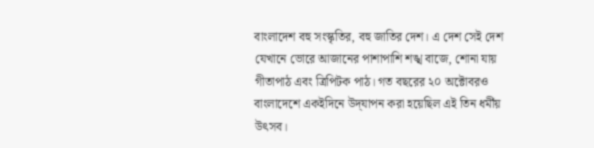বাংলাদেশ বহু সংস্কৃতির, বহু জাতির দেশ। এ দেশ সেই দেশ যেখানে ভোরে আজানের পাশাপাশি শঙ্খ বাজে, শোনা যায় গীতাপাঠ এবং ত্রিপিটক পাঠ। গত বছরের ২০ অক্টোবরও বাংলাদেশে একইদিনে উদ্‌যাপন করা হয়েছিল এই তিন ধর্মীয় উৎসব।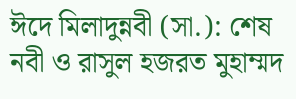ঈদে মিলাদুন্নবী (সা.): শেষ নবী ও রাসুল হজরত মুহাম্মদ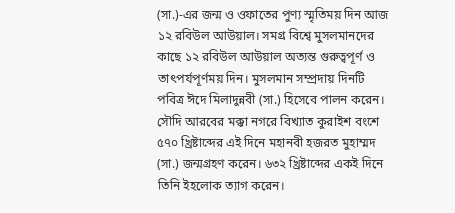(সা.)-এর জন্ম ও ওফাতের পুণ্য স্মৃতিময় দিন আজ ১২ রবিউল আউয়াল। সমগ্র বিশ্বে মুসলমানদের কাছে ১২ রবিউল আউয়াল অত্যন্ত গুরুত্বপূর্ণ ও তাৎপর্যপূর্ণময় দিন। মুসলমান সম্প্রদায় দিনটি পবিত্র ঈদে মিলাদুন্নবী (সা.) হিসেবে পালন করেন। সৌদি আরবের মক্কা নগরে বিখ্যাত কুরাইশ বংশে ৫৭০ খ্রিষ্টাব্দের এই দিনে মহানবী হজরত মুহাম্মদ (সা.) জন্মগ্রহণ করেন। ৬৩২ খ্রিষ্টাব্দের একই দিনে তিনি ইহলোক ত্যাগ করেন।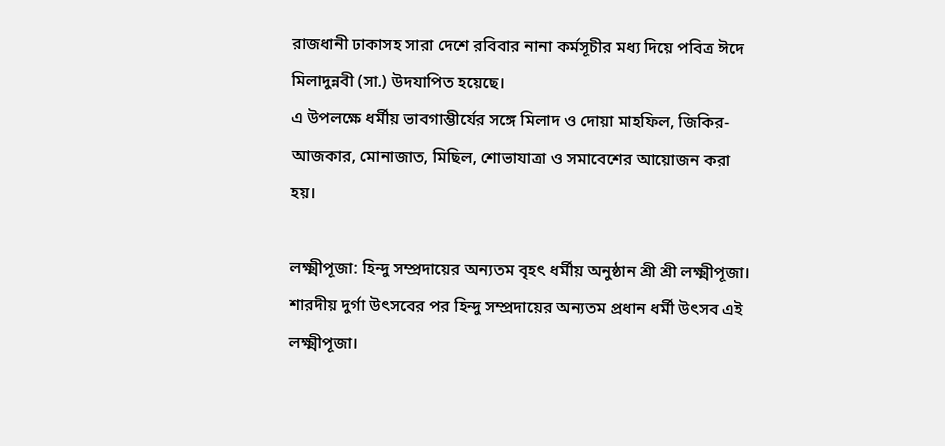রাজধানী ঢাকাসহ সারা দেশে রবিবার নানা কর্মসূচীর মধ্য দিয়ে পবিত্র ঈদে মিলাদুন্নবী (সা.) উদযাপিত হয়েছে।
এ উপলক্ষে ধর্মীয় ভাবগাম্ভীর্যের সঙ্গে মিলাদ ও দোয়া মাহফিল, জিকির-আজকার, মোনাজাত, মিছিল, শোভাযাত্রা ও সমাবেশের আয়োজন করা হয়।

লক্ষ্মীপূজা: হিন্দু সম্প্রদায়ের অন্যতম বৃহৎ ধর্মীয় অনুষ্ঠান শ্রী শ্রী লক্ষ্মীপূজা। শারদীয় দুর্গা উৎসবের পর হিন্দু সম্প্রদায়ের অন্যতম প্রধান ধর্মী উৎসব এই লক্ষ্মীপূজা।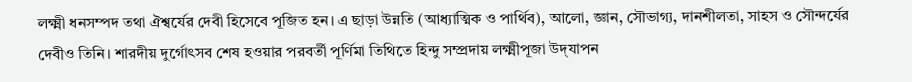লক্ষ্মী ধনসম্পদ তথা ঐশ্বর্যের দেবী হিসেবে পূজিত হন। এ ছাড়া উন্নতি (আধ্যাত্মিক ও পার্থিব), আলো, জ্ঞান, সৌভাগ্য, দানশীলতা, সাহস ও সৌন্দর্যের দেবীও তিনি। শারদীয় দুর্গোৎসব শেষ হওয়ার পরবর্তী পূর্ণিমা তিথিতে হিন্দু সম্প্রদায় লক্ষ্মীপূজা উদ্‌যাপন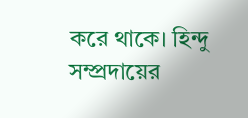করে থাকে। হিন্দু সম্প্রদায়ের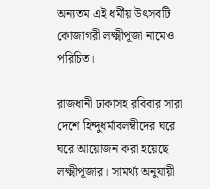অন্যতম এই ধর্মীয় উৎসবটি কোজাগরী লক্ষ্মীপূজা নামেও পরিচিত।

রাজধানী ঢাকাসহ রবিবার সারা দেশে হিন্দুধর্মাবলম্বীদের ঘরে ঘরে আয়োজন করা হয়েছে লক্ষ্মীপূজার। সামর্থ্য অনুযায়ী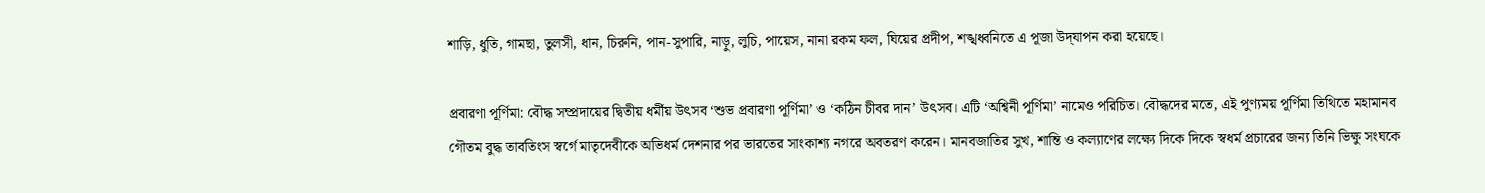শাড়ি, ধুতি, গামছা, তুলসী, ধান, চিরুনি, পান-সুপারি, নাড়ু, লুচি, পায়েস, নানা রকম ফল, ঘিয়ের প্রদীপ, শঙ্খধ্বনিতে এ পূজা উদ্‌যাপন করা হয়েছে।

প্রবারণা পূর্ণিমা: বৌদ্ধ সম্প্রদায়ের দ্বিতীয় ধর্মীয় উৎসব ‘শুভ প্রবারণা পূর্ণিমা’ ও ‘কঠিন চীবর দান’ উৎসব। এটি ‘অশ্বিনী পূর্ণিমা’ নামেও পরিচিত। বৌদ্ধদের মতে, এই পুণ্যময় পূর্ণিমা তিথিতে মহামানব গৌতম বুদ্ধ তাবতিংস স্বর্গে মাতৃদেবীকে অভিধর্ম দেশনার পর ভারতের সাংকাশ্য নগরে অবতরণ করেন। মানবজাতির সুখ, শান্তি ও কল্যাণের লক্ষ্যে দিকে দিকে স্বধর্ম প্রচারের জন্য তিনি ভিক্ষু সংঘকে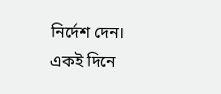নির্দেশ দেন। একই দিনে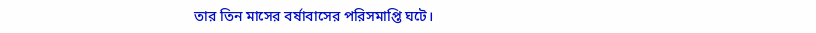তার তিন মাসের বর্ষাবাসের পরিসমাপ্তি ঘটে।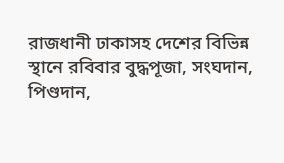রাজধানী ঢাকাসহ দেশের বিভিন্ন স্থানে রবিবার বুদ্ধপূজা, সংঘদান, পিণ্ডদান,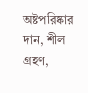অষ্টপরিষ্কার দান, শীল গ্রহণ,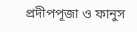প্রদীপপূজা ও ফানুস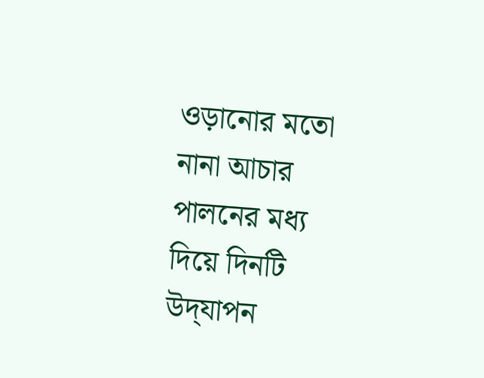ওড়ানোর মতো নানা আচার পালনের মধ্য দিয়ে দিনটি উদ্‌যাপন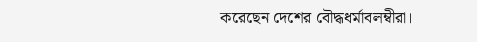করেছেন দেশের বৌদ্ধধর্মাবলম্বীরা।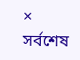×
সর্বশেষ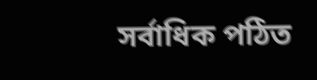সর্বাধিক পঠিত